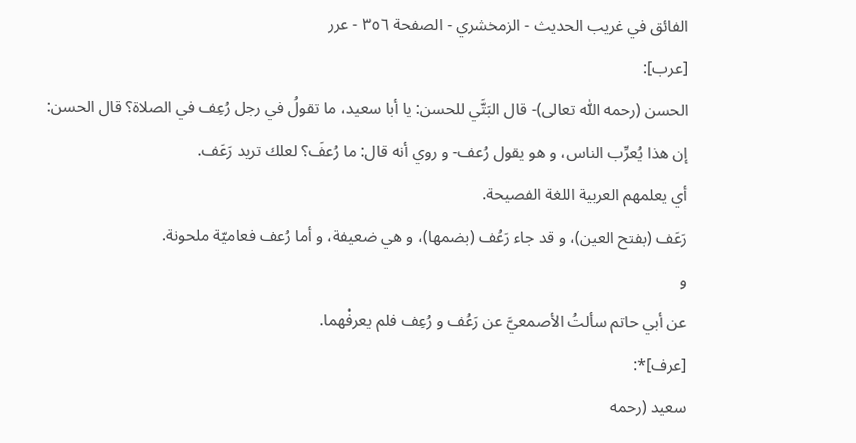الفائق في غريب الحديث - الزمخشري - الصفحة ٣٥٦ - عرر
[عرب]:
الحسن (رحمه اللّٰه تعالى)- قال البَتَّي للحسن: يا أبا سعيد، ما تقولُ في رجل رُعِف في الصلاة؟ قال الحسن: إن هذا يُعرِّب الناس، و هو يقول رُعف- و روي أنه قال: ما رُعفَ؟ لعلك تريد رَعَف.
أي يعلمهم العربية اللغة الفصيحة.
رَعَف (بفتح العين)، و قد جاء رَعُف (بضمها)، و هي ضعيفة، و أما رُعف فعاميّة ملحونة.
و
عن أبي حاتم سألتُ الأصمعيَّ عن رَعُف و رُعِف فلم يعرفْهما.
[عرف]*:
سعيد (رحمه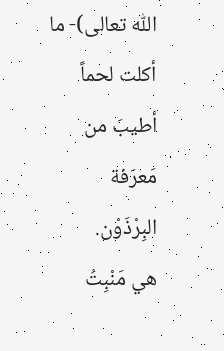اللّٰه تعالى)- ما أكلت لحماً أطيبَ من مَعرَفة البِرْذَوْن.
هي مَنْبِتُ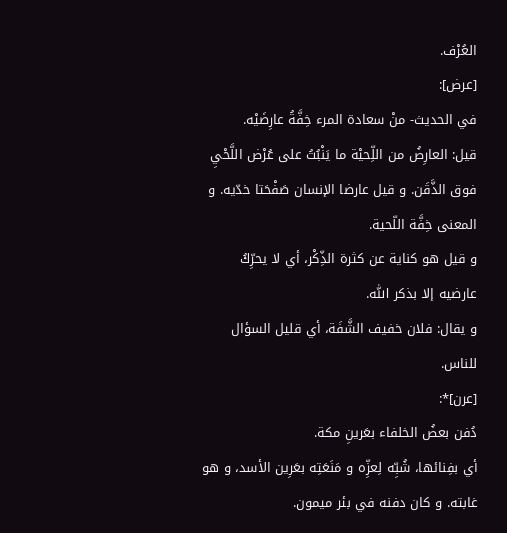العُرْف.
[عرض]:
في الحديث- منْ سعادة المرء خِفَّةُ عارِضَيْه.
قيل: العارِضُ من اللِّحيْة ما يَنْبُتُ على عُرْض اللَّحْيِ فوق الذَّقَن. و قيل عارضا الإنسان صَفْحَتا خدّيه. و المعنى خِفَّة اللّحية.
و قيل هو كناية عن كثرة الذِّكْر، أي لا يحرِّكُ عارضيه إلا بذكر اللّٰه.
و يقال: فلان خفيف الشَّفَة، أي قليل السؤال للناس.
[عرن]*:
دُفن بعضُ الخلفاء بعَرينِ مكة.
أي بفِنائها، شُبِّه لِعزِّه و مَنَعَتِه بعَرِين الأسد، و هو غابته. و كان دفنه في بئر ميمون.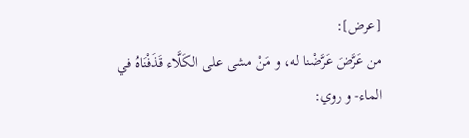[عرض]:
من عَرَّضَ عَرَّضْنا له، و مَنْ مشى على الكَلَّاء قَذَفْنَاهُ في الماء- و روي: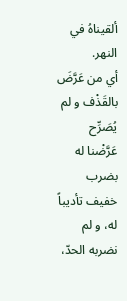ألقيناهُ في النهر.
أي من عَرَّضَ بالقَذْف و لم يُصَرِّح عَرَّضْنا له بضرب خفيف تأديباً له، و لم نضربه الحدّ،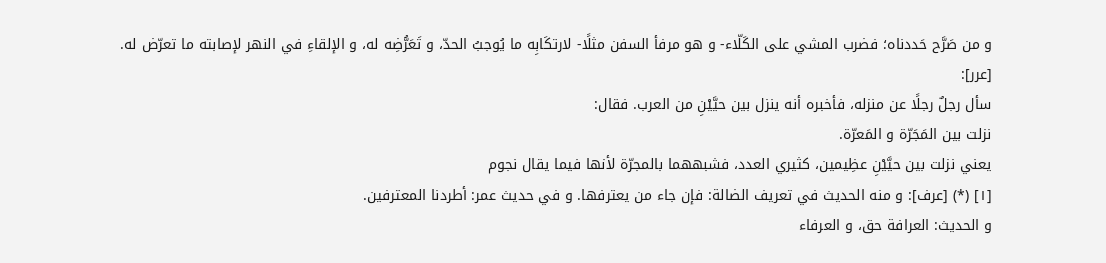و من صَرَّح حَددناه؛ فضرب المشي على الكَلّاء- و هو مرفأ السفن مثلًا- لارتكَابِه ما يُوجبُ الحدّ، و تَعَرُّضِه له، و الإلقاءِ في النهر لإصابته ما تعرّض له.
[عرر]:
سأل رجلٌ رجلًا عن منزله، فأخبره أنه ينزل بين حيَّيْنِ من العرب. فقال:
نزلت بين المَجَرّة و المَعرّة.
يعني نزلت بين حيَّيْنِ عظِيمين، كثيري العدد، فشبههما بالمجرّة لأنها فيما يقال نجوم
[١] (*) [عرف]: و منه الحديث في تعريف الضالة: فإن جاء من يعترفها. و في حديث عمر: أطردنا المعترفين.
و الحديث: العرافة حق، و العرفاء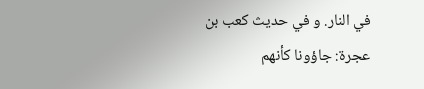في النار. و في حديث كعب بن عجرة: جاؤونا كأنهم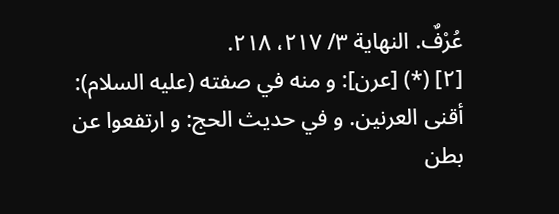عُرْفٌ. النهاية ٣/ ٢١٧، ٢١٨.
[٢] (*) [عرن]: و منه في صفته (عليه السلام): أقنى العرنين. و في حديث الحج: و ارتفعوا عن بطن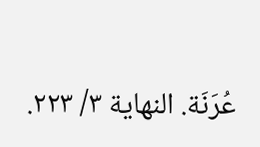عُرَنَة. النهاية ٣/ ٢٢٣.